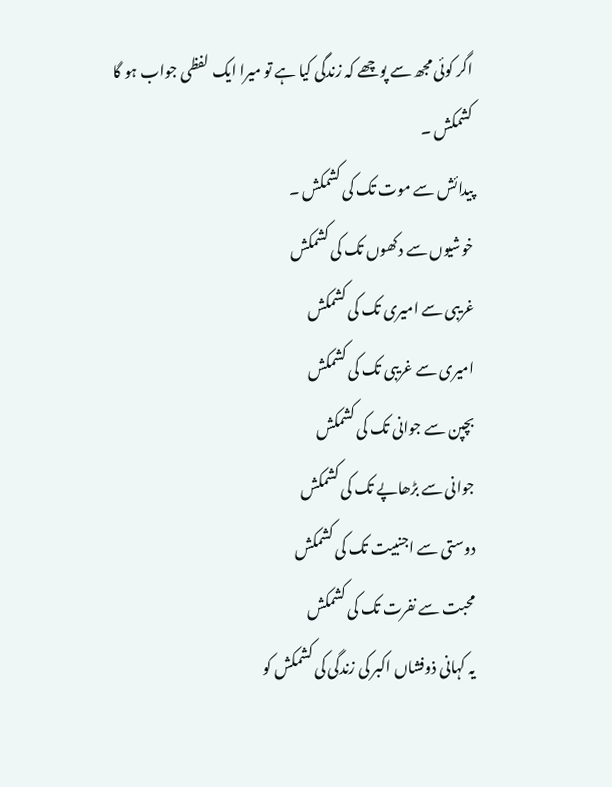اگر کوئی مجھ سے پوچھے کہ زندگی کیا ہے تو میرا ایک لفظی جواب ہو گا
کشمکش ۔
پیدائش سے موت تک کی کشمکش ۔
خوشیوں سے دکھوں تک کی کشمکش
غریبی سے امیری تک کی کشمکش
امیری سے غریبی تک کی کشمکش
بچپن سے جوانی تک کی کشمکش
جوانی سے بڑھاپے تک کی کشمکش
دوستی سے اجنبیت تک کی کشمکش
محبت سے نفرت تک کی کشمکش
یہ کہانی ذوفشاں اکبر کی زندگی کی کشمکش کو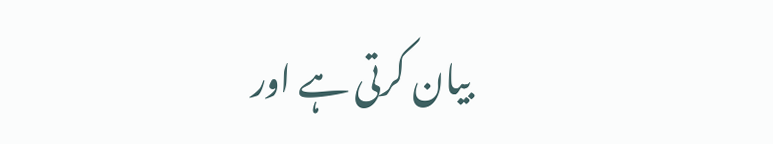بیان کرتی ہے اور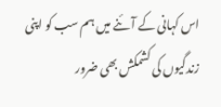اس کہانی کے آئنے میں ہم سب کو اپنی زندگیوں کی کشمکش بھی ضرور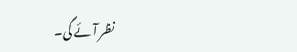نظر آئے گی۔